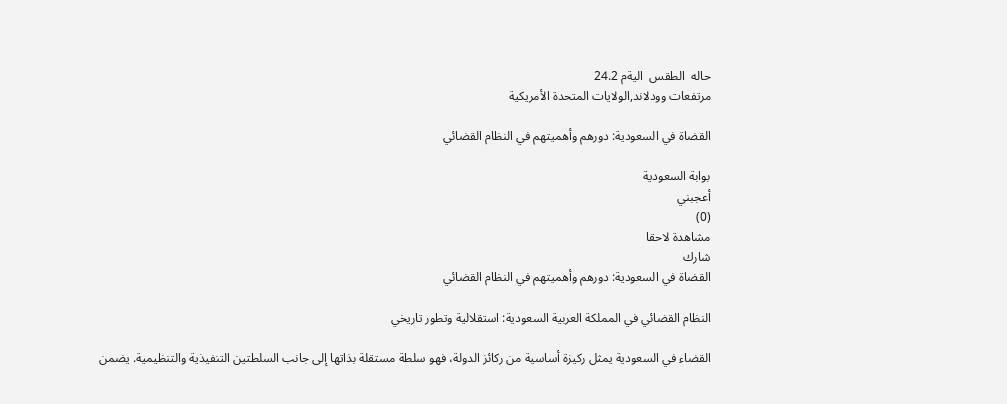حاله  الطقس  اليةم 24.2
مرتفعات وودلاند,الولايات المتحدة الأمريكية

القضاة في السعودية: دورهم وأهميتهم في النظام القضائي

بوابة السعودية
أعجبني
(0)
مشاهدة لاحقا
شارك
القضاة في السعودية: دورهم وأهميتهم في النظام القضائي

النظام القضائي في المملكة العربية السعودية: استقلالية وتطور تاريخي

القضاء في السعودية يمثل ركيزة أساسية من ركائز الدولة، فهو سلطة مستقلة بذاتها إلى جانب السلطتين التنفيذية والتنظيمية. يضمن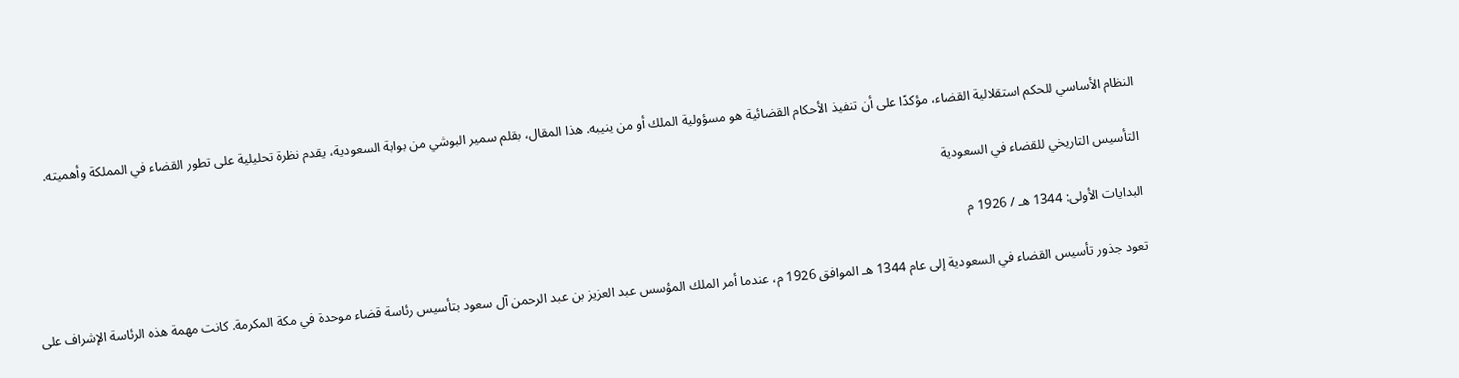النظام الأساسي للحكم استقلالية القضاء، مؤكدًا على أن تنفيذ الأحكام القضائية هو مسؤولية الملك أو من ينيبه. هذا المقال، بقلم سمير البوشي من بوابة السعودية، يقدم نظرة تحليلية على تطور القضاء في المملكة وأهميته.

التأسيس التاريخي للقضاء في السعودية

البدايات الأولى: 1344 هـ / 1926 م

تعود جذور تأسيس القضاء في السعودية إلى عام 1344 هـ الموافق 1926 م، عندما أمر الملك المؤسس عبد العزيز بن عبد الرحمن آل سعود بتأسيس رئاسة قضاء موحدة في مكة المكرمة. كانت مهمة هذه الرئاسة الإشراف على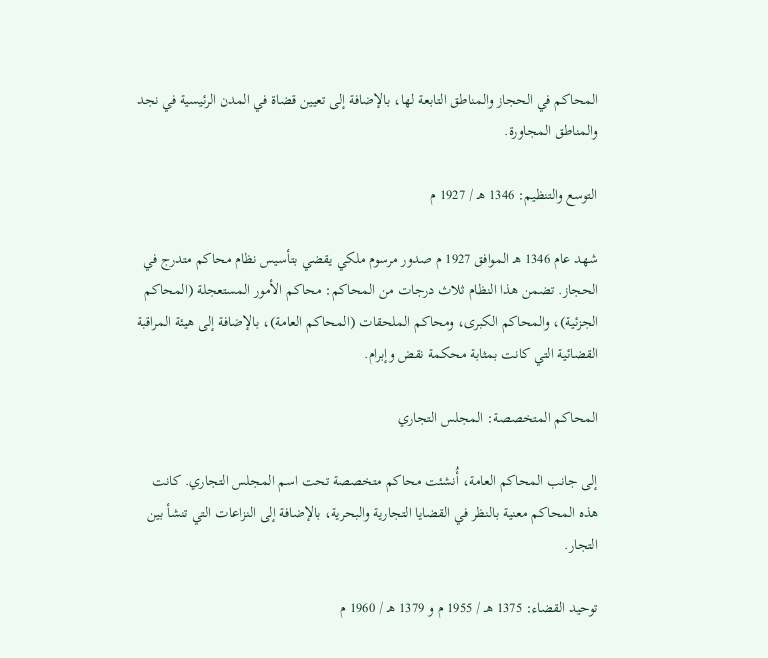المحاكم في الحجاز والمناطق التابعة لها، بالإضافة إلى تعيين قضاة في المدن الرئيسية في نجد والمناطق المجاورة.

التوسع والتنظيم: 1346 هـ / 1927 م

شهد عام 1346 هـ الموافق 1927 م صدور مرسوم ملكي يقضي بتأسيس نظام محاكم متدرج في الحجاز. تضمن هذا النظام ثلاث درجات من المحاكم: محاكم الأمور المستعجلة (المحاكم الجزئية)، والمحاكم الكبرى، ومحاكم الملحقات (المحاكم العامة)، بالإضافة إلى هيئة المراقبة القضائية التي كانت بمثابة محكمة نقض وإبرام.

المحاكم المتخصصة: المجلس التجاري

إلى جانب المحاكم العامة، أُنشئت محاكم متخصصة تحت اسم المجلس التجاري. كانت هذه المحاكم معنية بالنظر في القضايا التجارية والبحرية، بالإضافة إلى النزاعات التي تنشأ بين التجار.

توحيد القضاء: 1375 هـ / 1955 م و 1379 هـ / 1960 م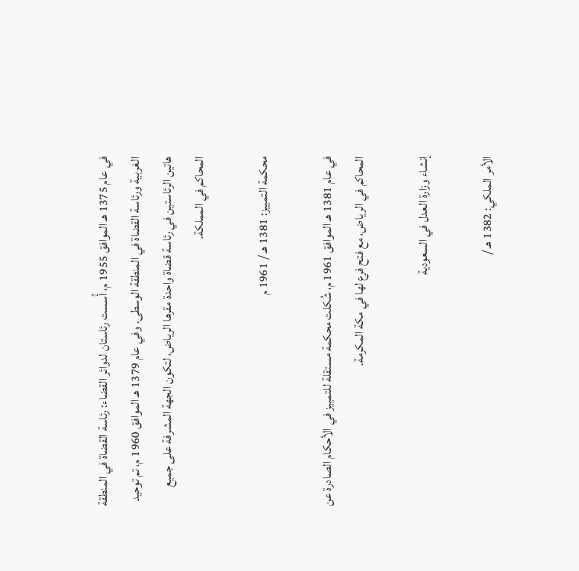في عام 1375 هـ الموافق 1955 م، أُسست رئاستان لدوائر القضاء: رئاسة القضاة في المنطقة الغربية ورئاسة القضاة في المنطقة الوسطى. وفي عام 1379 هـ الموافق 1960 م، تم توحيد هاتين الرئاستين في رئاسة قضاة واحدة مقرها الرياض، لتكون الجهة المشرفة على جميع المحاكم في المملكة.

محكمة التمييز: 1381 هـ / 1961 م

في عام 1381 هـ الموافق 1961 م، شُكلت محكمة مستقلة للتمييز في الأحكام الصادرة عن المحاكم في الرياض، مع فتح فرع لها في مكة المكرمة.

إنشاء وزارة العدل في السعودية

الأمر الملكي: 1382 هـ /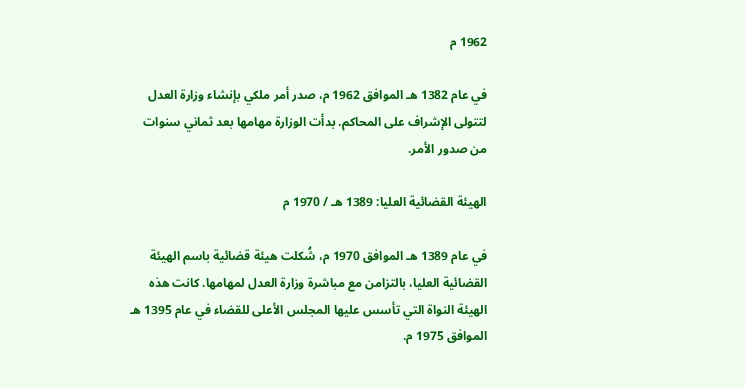1962 م

في عام 1382 هـ الموافق 1962 م، صدر أمر ملكي بإنشاء وزارة العدل لتتولى الإشراف على المحاكم. بدأت الوزارة مهامها بعد ثماني سنوات من صدور الأمر.

الهيئة القضائية العليا: 1389 هـ / 1970 م

في عام 1389 هـ الموافق 1970 م، شُكلت هيئة قضائية باسم الهيئة القضائية العليا، بالتزامن مع مباشرة وزارة العدل لمهامها. كانت هذه الهيئة النواة التي تأسس عليها المجلس الأعلى للقضاء في عام 1395 هـ الموافق 1975 م.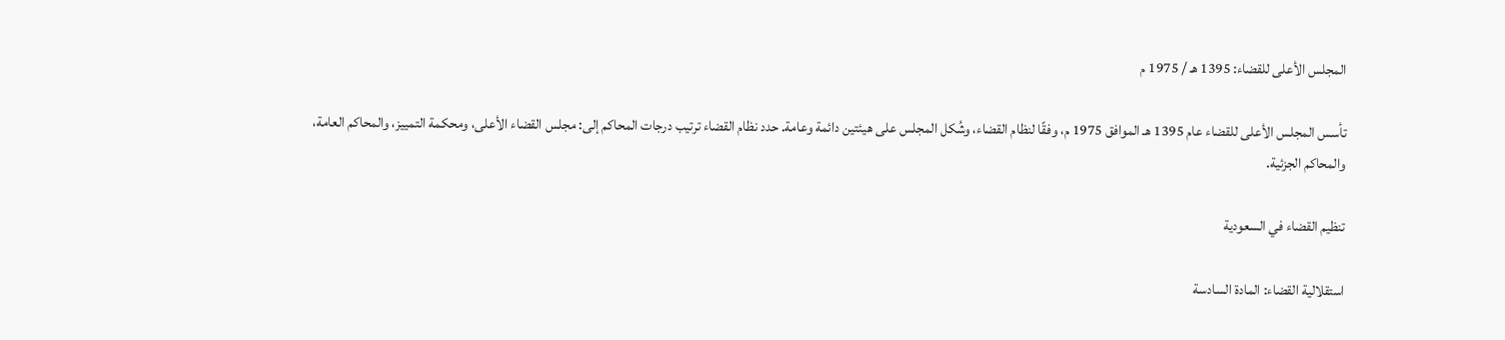المجلس الأعلى للقضاء: 1395 هـ / 1975 م

تأسس المجلس الأعلى للقضاء عام 1395 هـ الموافق 1975 م، وفقًا لنظام القضاء، وشُكل المجلس على هيئتين دائمة وعامة. حدد نظام القضاء ترتيب درجات المحاكم إلى: مجلس القضاء الأعلى، ومحكمة التمييز، والمحاكم العامة، والمحاكم الجزئية.

تنظيم القضاء في السعودية

استقلالية القضاء: المادة السادسة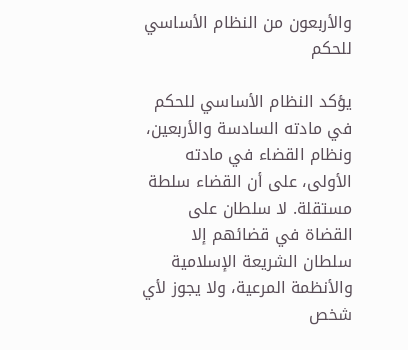والأربعون من النظام الأساسي للحكم

يؤكد النظام الأساسي للحكم في مادته السادسة والأربعين، ونظام القضاء في مادته الأولى، على أن القضاء سلطة مستقلة. لا سلطان على القضاة في قضائهم إلا سلطان الشريعة الإسلامية والأنظمة المرعية، ولا يجوز لأي شخص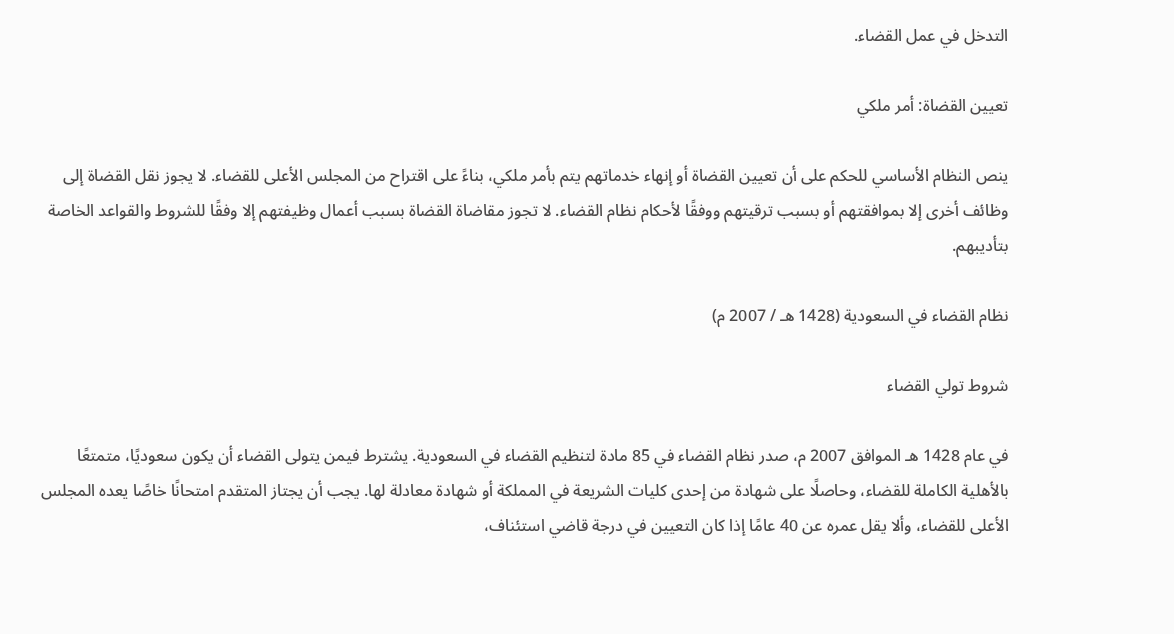التدخل في عمل القضاء.

تعيين القضاة: أمر ملكي

ينص النظام الأساسي للحكم على أن تعيين القضاة أو إنهاء خدماتهم يتم بأمر ملكي، بناءً على اقتراح من المجلس الأعلى للقضاء. لا يجوز نقل القضاة إلى وظائف أخرى إلا بموافقتهم أو بسبب ترقيتهم ووفقًا لأحكام نظام القضاء. لا تجوز مقاضاة القضاة بسبب أعمال وظيفتهم إلا وفقًا للشروط والقواعد الخاصة بتأديبهم.

نظام القضاء في السعودية (1428 هـ / 2007 م)

شروط تولي القضاء

في عام 1428 هـ الموافق 2007 م، صدر نظام القضاء في 85 مادة لتنظيم القضاء في السعودية. يشترط فيمن يتولى القضاء أن يكون سعوديًا، متمتعًا بالأهلية الكاملة للقضاء، وحاصلًا على شهادة من إحدى كليات الشريعة في المملكة أو شهادة معادلة لها. يجب أن يجتاز المتقدم امتحانًا خاصًا يعده المجلس الأعلى للقضاء، وألا يقل عمره عن 40 عامًا إذا كان التعيين في درجة قاضي استئناف،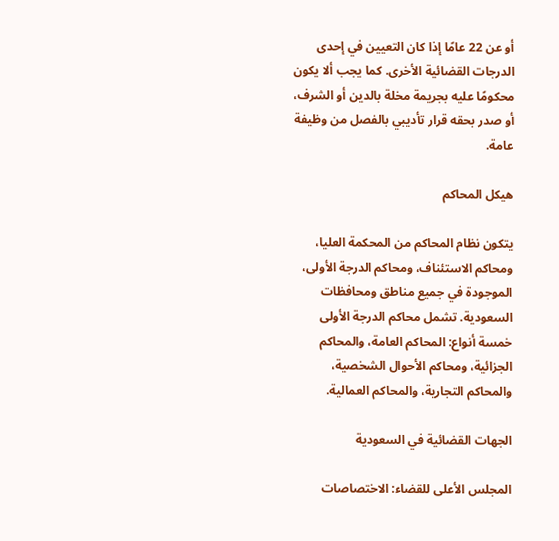أو عن 22 عامًا إذا كان التعيين في إحدى الدرجات القضائية الأخرى. كما يجب ألا يكون محكومًا عليه بجريمة مخلة بالدين أو الشرف، أو صدر بحقه قرار تأديبي بالفصل من وظيفة عامة.

هيكل المحاكم

يتكون نظام المحاكم من المحكمة العليا، ومحاكم الاستئناف، ومحاكم الدرجة الأولى، الموجودة في جميع مناطق ومحافظات السعودية. تشمل محاكم الدرجة الأولى خمسة أنواع: المحاكم العامة، والمحاكم الجزائية، ومحاكم الأحوال الشخصية، والمحاكم التجارية، والمحاكم العمالية.

الجهات القضائية في السعودية

المجلس الأعلى للقضاء: الاختصاصات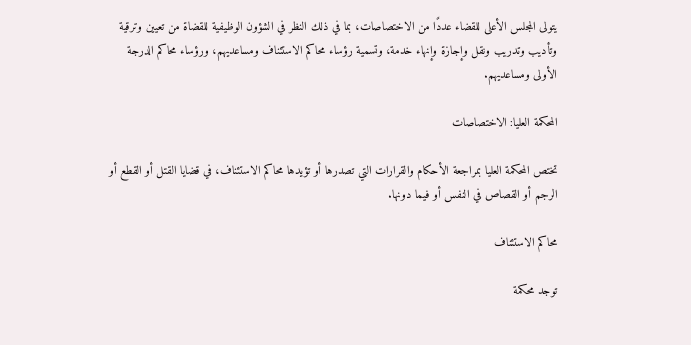يتولى المجلس الأعلى للقضاء عددًا من الاختصاصات، بما في ذلك النظر في الشؤون الوظيفية للقضاة من تعيين وترقية وتأديب وتدريب ونقل وإجازة وإنهاء خدمة، وتسمية رؤساء محاكم الاستئناف ومساعديهم، ورؤساء محاكم الدرجة الأولى ومساعديهم.

المحكمة العليا: الاختصاصات

تختص المحكمة العليا بمراجعة الأحكام والقرارات التي تصدرها أو تؤيدها محاكم الاستئناف، في قضايا القتل أو القطع أو الرجم أو القصاص في النفس أو فيما دونها.

محاكم الاستئناف

توجد محكمة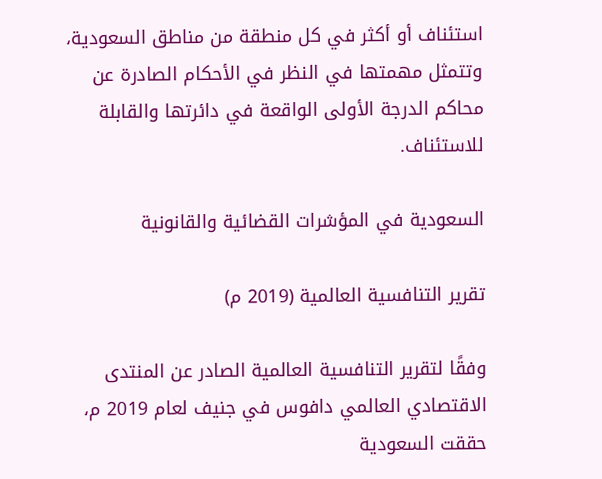استئناف أو أكثر في كل منطقة من مناطق السعودية، وتتمثل مهمتها في النظر في الأحكام الصادرة عن محاكم الدرجة الأولى الواقعة في دائرتها والقابلة للاستئناف.

السعودية في المؤشرات القضائية والقانونية

تقرير التنافسية العالمية (2019 م)

وفقًا لتقرير التنافسية العالمية الصادر عن المنتدى الاقتصادي العالمي دافوس في جنيف لعام 2019 م، حققت السعودية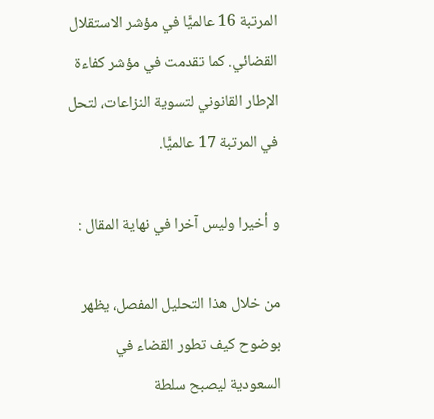المرتبة 16 عالميًّا في مؤشر الاستقلال القضائي. كما تقدمت في مؤشر كفاءة الإطار القانوني لتسوية النزاعات، لتحل في المرتبة 17 عالميًّا.

و أخيرا وليس آخرا في نهاية المقال :

من خلال هذا التحليل المفصل، يظهر بوضوح كيف تطور القضاء في السعودية ليصبح سلطة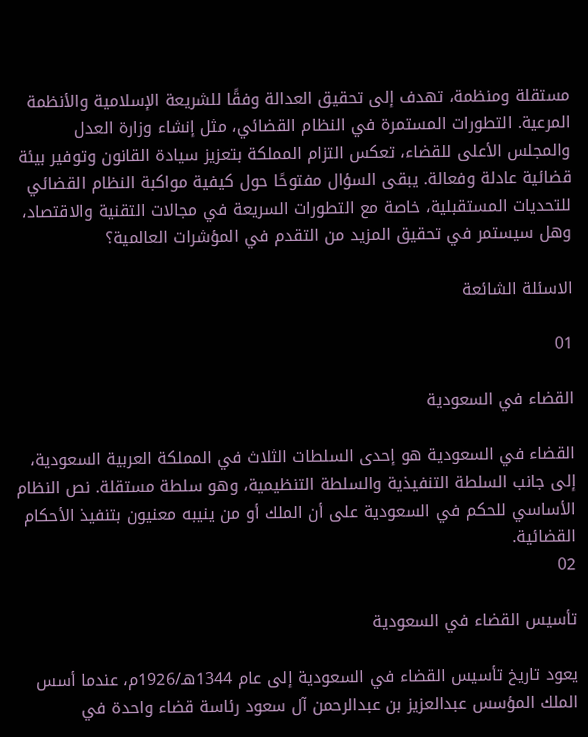مستقلة ومنظمة، تهدف إلى تحقيق العدالة وفقًا للشريعة الإسلامية والأنظمة المرعية. التطورات المستمرة في النظام القضائي، مثل إنشاء وزارة العدل والمجلس الأعلى للقضاء، تعكس التزام المملكة بتعزيز سيادة القانون وتوفير بيئة قضائية عادلة وفعالة. يبقى السؤال مفتوحًا حول كيفية مواكبة النظام القضائي للتحديات المستقبلية، خاصة مع التطورات السريعة في مجالات التقنية والاقتصاد، وهل سيستمر في تحقيق المزيد من التقدم في المؤشرات العالمية؟

الاسئلة الشائعة

01

القضاء في السعودية

القضاء في السعودية هو إحدى السلطات الثلاث في المملكة العربية السعودية، إلى جانب السلطة التنفيذية والسلطة التنظيمية، وهو سلطة مستقلة. نص النظام الأساسي للحكم في السعودية على أن الملك أو من ينيبه معنيون بتنفيذ الأحكام القضائية.
02

تأسيس القضاء في السعودية

يعود تاريخ تأسيس القضاء في السعودية إلى عام 1344هـ/1926م، عندما أسس الملك المؤسس عبدالعزيز بن عبدالرحمن آل سعود رئاسة قضاء واحدة في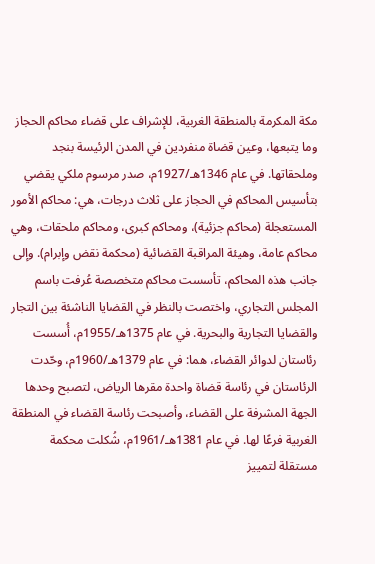مكة المكرمة بالمنطقة الغربية، للإشراف على قضاء محاكم الحجاز وما يتبعها، وعين قضاة منفردين في المدن الرئيسة بنجد وملحقاتها. في عام 1346هـ/1927م، صدر مرسوم ملكي يقضي بتأسيس المحاكم في الحجاز على ثلاث درجات، هي: محاكم الأمور المستعجلة (محاكم جزئية)، ومحاكم كبرى، ومحاكم ملحقات، وهي محاكم عامة، وهيئة المراقبة القضائية (محكمة نقض وإبرام). وإلى جانب هذه المحاكم، تأسست محاكم متخصصة عُرفت باسم المجلس التجاري، واختصت بالنظر في القضايا الناشئة بين التجار والقضايا التجارية والبحرية. في عام 1375هـ/1955م، أُسست رئاستان لدوائر القضاء، هما: في عام 1379هـ/1960م، وحّدت الرئاستان في رئاسة قضاة واحدة مقرها الرياض، لتصبح وحدها الجهة المشرفة على القضاء، وأصبحت رئاسة القضاء في المنطقة الغربية فرعًا لها. في عام 1381هـ/1961م، شُكلت محكمة مستقلة لتمييز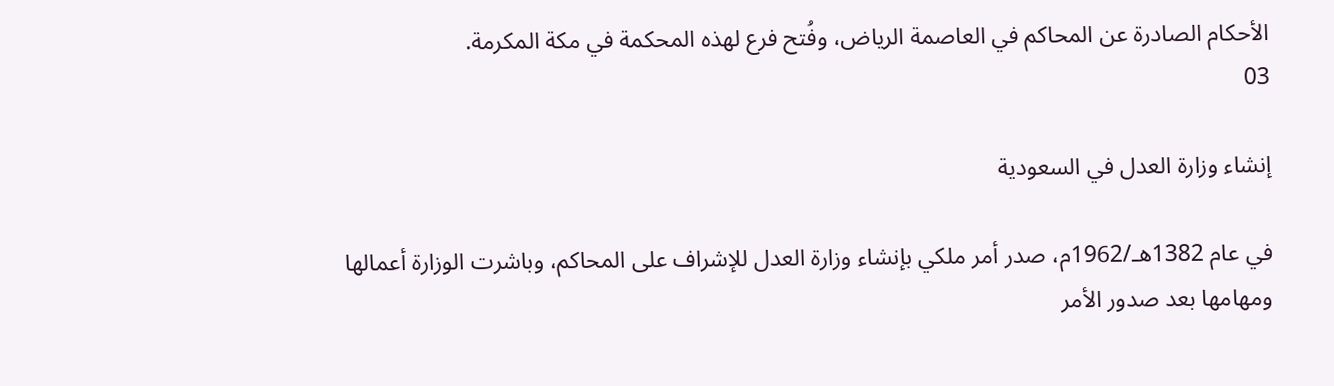الأحكام الصادرة عن المحاكم في العاصمة الرياض، وفُتح فرع لهذه المحكمة في مكة المكرمة.
03

إنشاء وزارة العدل في السعودية

في عام 1382هـ/1962م، صدر أمر ملكي بإنشاء وزارة العدل للإشراف على المحاكم، وباشرت الوزارة أعمالها ومهامها بعد صدور الأمر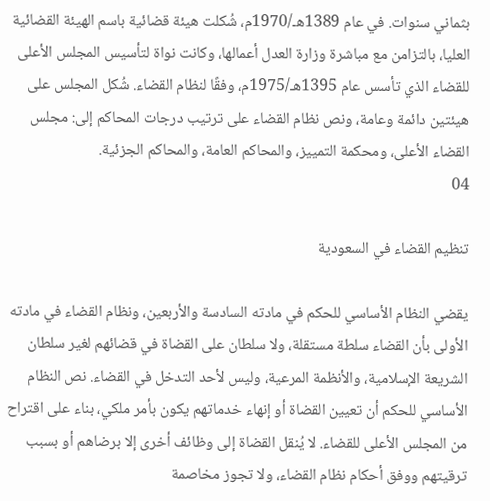بثماني سنوات. في عام 1389هـ/1970م، شُكلت هيئة قضائية باسم الهيئة القضائية العليا، بالتزامن مع مباشرة وزارة العدل أعمالها، وكانت نواة لتأسيس المجلس الأعلى للقضاء الذي تأسس عام 1395هـ/1975م، وفقًا لنظام القضاء. شُكل المجلس على هيئتين دائمة وعامة، ونص نظام القضاء على ترتيب درجات المحاكم إلى: مجلس القضاء الأعلى، ومحكمة التمييز، والمحاكم العامة، والمحاكم الجزئية.
04

تنظيم القضاء في السعودية

يقضي النظام الأساسي للحكم في مادته السادسة والأربعين، ونظام القضاء في مادته الأولى بأن القضاء سلطة مستقلة، ولا سلطان على القضاة في قضائهم لغير سلطان الشريعة الإسلامية، والأنظمة المرعية، وليس لأحد التدخل في القضاء. نص النظام الأساسي للحكم أن تعيين القضاة أو إنهاء خدماتهم يكون بأمر ملكي، بناء على اقتراح من المجلس الأعلى للقضاء. لا يُنقل القضاة إلى وظائف أخرى إلا برضاهم أو بسبب ترقيتهم ووفق أحكام نظام القضاء، ولا تجوز مخاصمة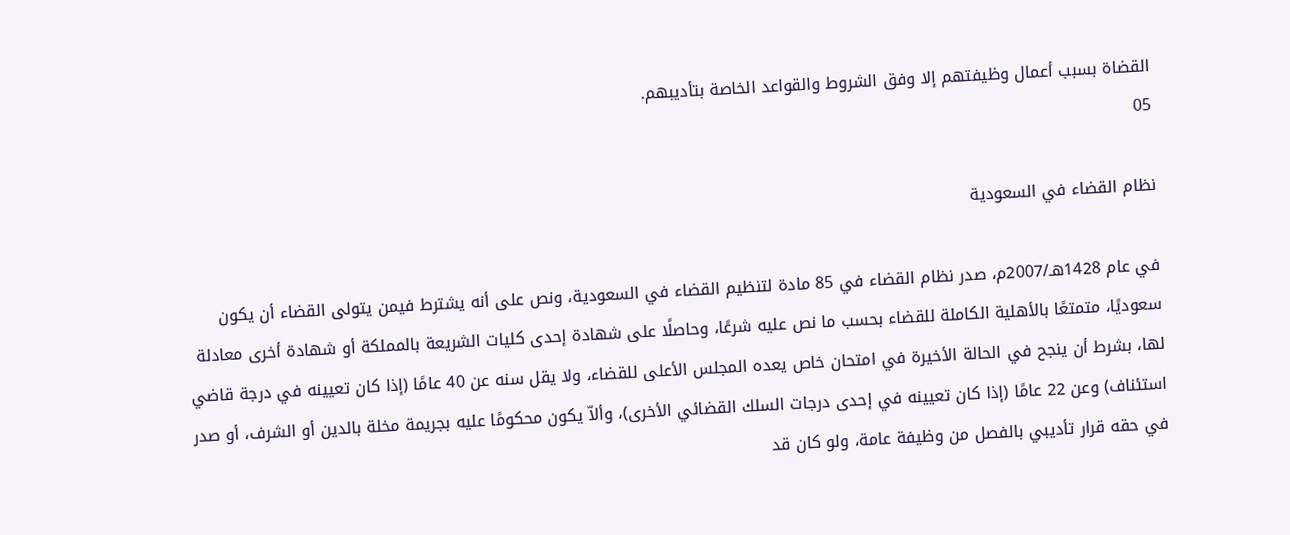القضاة بسبب أعمال وظيفتهم إلا وفق الشروط والقواعد الخاصة بتأديبهم.
05

نظام القضاء في السعودية

في عام 1428هـ/2007م، صدر نظام القضاء في 85 مادة لتنظيم القضاء في السعودية، ونص على أنه يشترط فيمن يتولى القضاء أن يكون سعوديًا، متمتعًا بالأهلية الكاملة للقضاء بحسب ما نص عليه شرعًا، وحاصلًا على شهادة إحدى كليات الشريعة بالمملكة أو شهادة أخرى معادلة لها، بشرط أن ينجح في الحالة الأخيرة في امتحان خاص يعده المجلس الأعلى للقضاء، ولا يقل سنه عن 40 عامًا (إذا كان تعيينه في درجة قاضي استئناف) وعن 22 عامًا (إذا كان تعيينه في إحدى درجات السلك القضائي الأخرى)، وألاّ يكون محكومًا عليه بجريمة مخلة بالدين أو الشرف، أو صدر في حقه قرار تأديبي بالفصل من وظيفة عامة، ولو كان قد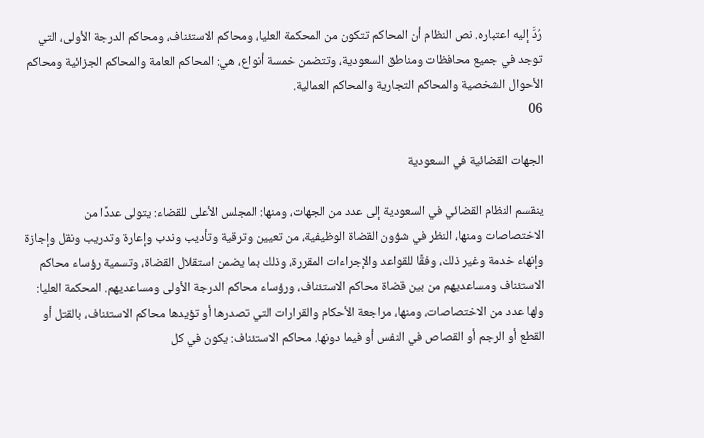رُدَّ إليه اعتباره. نص النظام أن المحاكم تتكون من المحكمة العليا، ومحاكم الاستئناف، ومحاكم الدرجة الأولى، التي توجد في جميع محافظات ومناطق السعودية، وتتضمن خمسة أنواع، هي: المحاكم العامة والمحاكم الجزائية ومحاكم الأحوال الشخصية والمحاكم التجارية والمحاكم العمالية.
06

الجهات القضائية في السعودية

ينقسم النظام القضائي في السعودية إلى عدد من الجهات، ومنها: المجلس الأعلى للقضاء: يتولى عددًا من الاختصاصات ومنها، النظر في شؤون القضاة الوظيفية، من تعيين وترقية وتأديب وندب وإعارة وتدريب ونقل وإجازة وإنهاء خدمة وغير ذلك، وفقًا للقواعد والإجراءات المقررة، وذلك بما يضمن استقلال القضاة، وتسمية رؤساء محاكم الاستئناف ومساعديهم من بين قضاة محاكم الاستئناف، ورؤساء محاكم الدرجة الأولى ومساعديهم. المحكمة العليا: ولها عدد من الاختصاصات، ومنها، مراجعة الأحكام والقرارات التي تصدرها أو تؤيدها محاكم الاستئناف، بالقتل أو القطع أو الرجم أو القصاص في النفس أو فيما دونها. محاكم الاستئناف: يكون في كل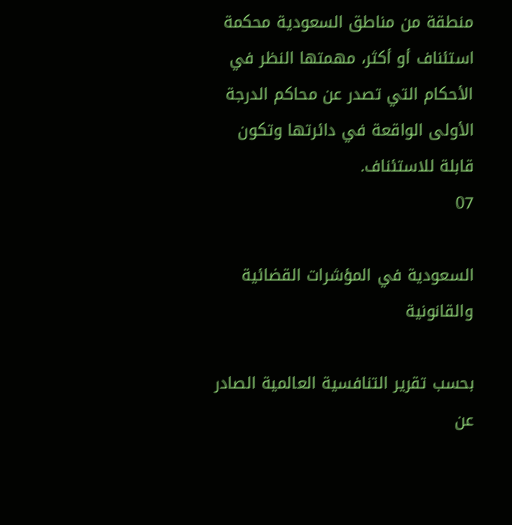منطقة من مناطق السعودية محكمة استئناف أو أكثر، مهمتها النظر في الأحكام التي تصدر عن محاكم الدرجة الأولى الواقعة في دائرتها وتكون قابلة للاستئناف.
07

السعودية في المؤشرات القضائية والقانونية

بحسب تقرير التنافسية العالمية الصادر عن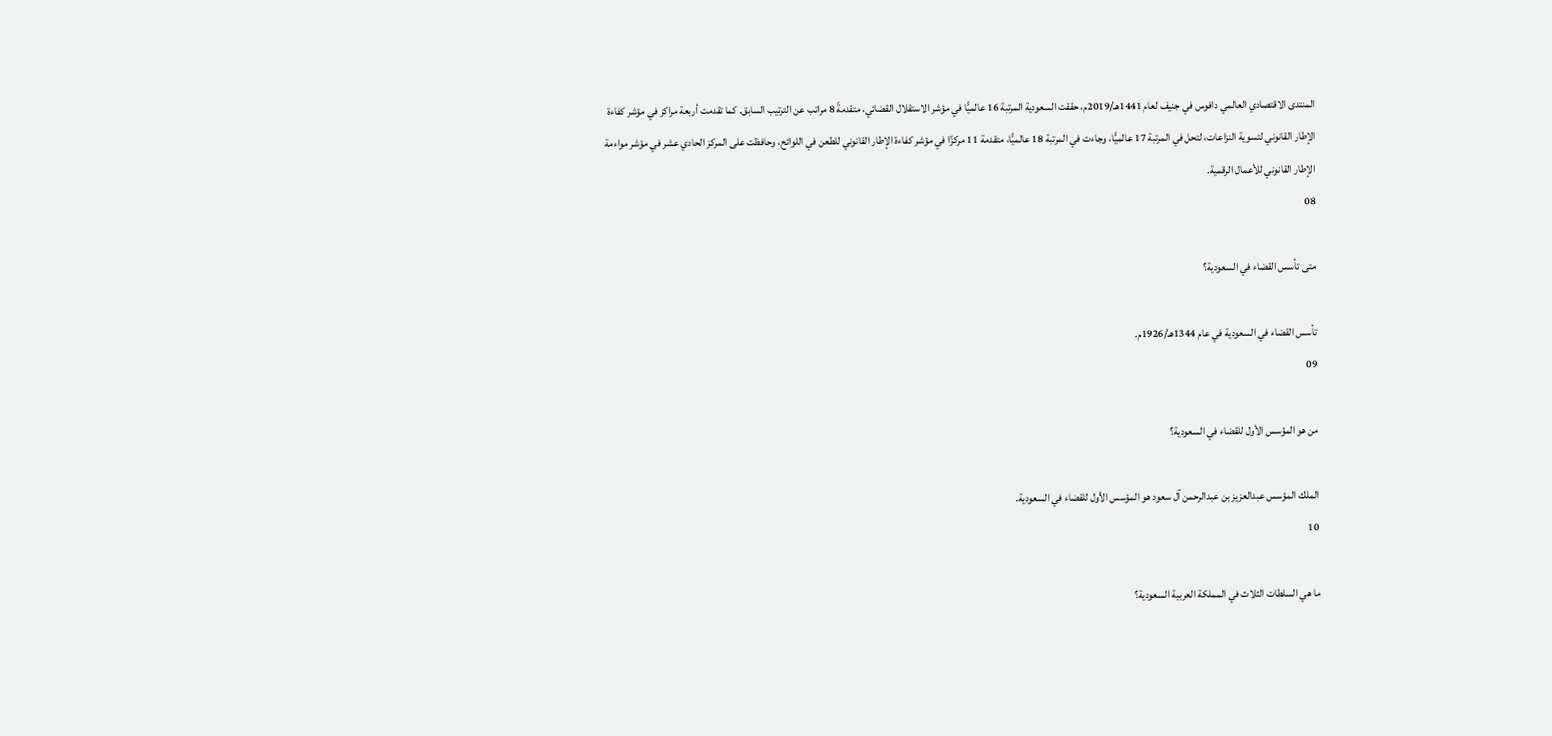المنتدى الاقتصادي العالمي دافوس في جنيف لعام 1441هـ/2019م، حققت السعودية المرتبة 16 عالميًّا في مؤشر الاستقلال القضائي، متقدمةً 8 مراتب عن الترتيب السابق. كما تقدمت أربعة مراكز في مؤشر كفاءة الإطار القانوني لتسوية النزاعات، لتحل في المرتبة 17 عالميًّا، وجاءت في المرتبة 18 عالميًّا، متقدمة 11 مركزًا في مؤشر كفاءة الإطار القانوني للطعن في اللوائح، وحافظت على المركز الحادي عشر في مؤشر مواءمة الإطار القانوني للأعمال الرقمية.
08

متى تأسس القضاء في السعودية؟

تأسس القضاء في السعودية في عام 1344هـ/1926م.
09

من هو المؤسس الأول للقضاء في السعودية؟

الملك المؤسس عبدالعزيز بن عبدالرحمن آل سعود هو المؤسس الأول للقضاء في السعودية.
10

ما هي السلطات الثلاث في المملكة العربية السعودية؟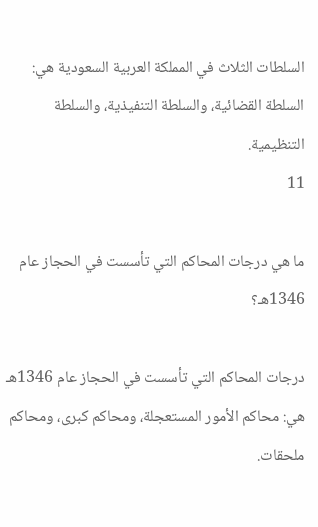السلطات الثلاث في المملكة العربية السعودية هي: السلطة القضائية، والسلطة التنفيذية، والسلطة التنظيمية.
11

ما هي درجات المحاكم التي تأسست في الحجاز عام 1346هـ؟

درجات المحاكم التي تأسست في الحجاز عام 1346هـ هي: محاكم الأمور المستعجلة، ومحاكم كبرى، ومحاكم ملحقات.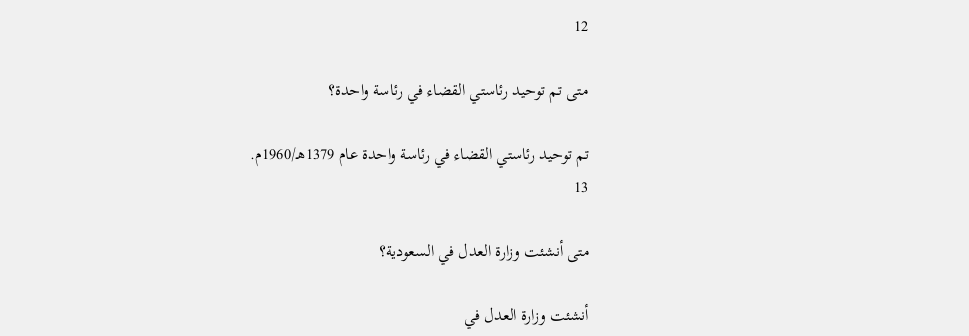12

متى تم توحيد رئاستي القضاء في رئاسة واحدة؟

تم توحيد رئاستي القضاء في رئاسة واحدة عام 1379هـ/1960م.
13

متى أنشئت وزارة العدل في السعودية؟

أنشئت وزارة العدل في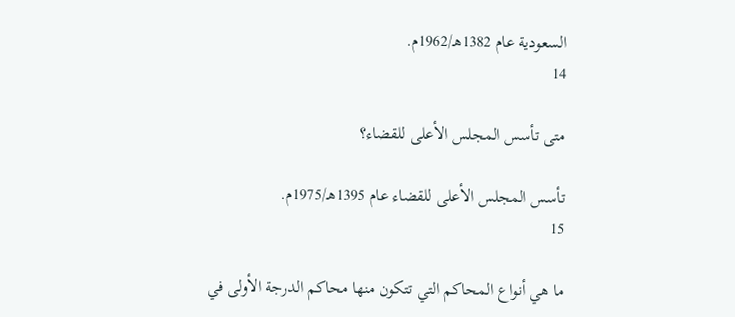السعودية عام 1382هـ/1962م.
14

متى تأسس المجلس الأعلى للقضاء؟

تأسس المجلس الأعلى للقضاء عام 1395هـ/1975م.
15

ما هي أنواع المحاكم التي تتكون منها محاكم الدرجة الأولى في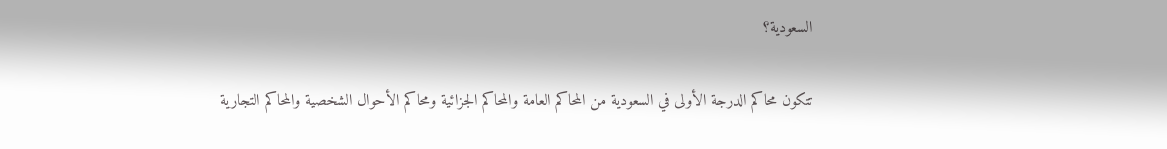السعودية؟

تتكون محاكم الدرجة الأولى في السعودية من المحاكم العامة والمحاكم الجزائية ومحاكم الأحوال الشخصية والمحاكم التجارية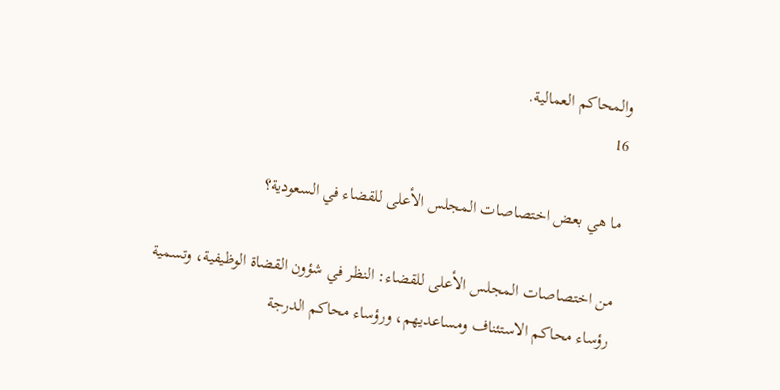والمحاكم العمالية.
16

ما هي بعض اختصاصات المجلس الأعلى للقضاء في السعودية؟

من اختصاصات المجلس الأعلى للقضاء: النظر في شؤون القضاة الوظيفية، وتسمية رؤساء محاكم الاستئناف ومساعديهم، ورؤساء محاكم الدرجة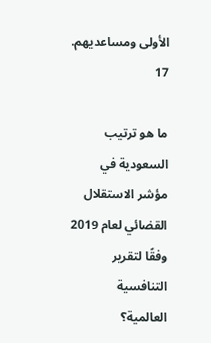الأولى ومساعديهم.
17

ما هو ترتيب السعودية في مؤشر الاستقلال القضائي لعام 2019 وفقًا لتقرير التنافسية العالمية؟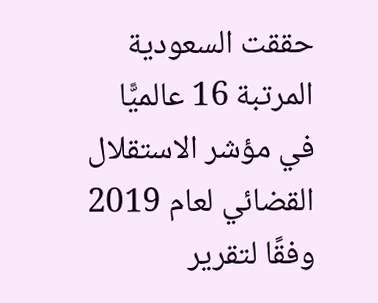حققت السعودية المرتبة 16 عالميًّا في مؤشر الاستقلال القضائي لعام 2019 وفقًا لتقرير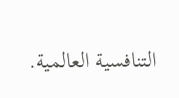التنافسية العالمية.